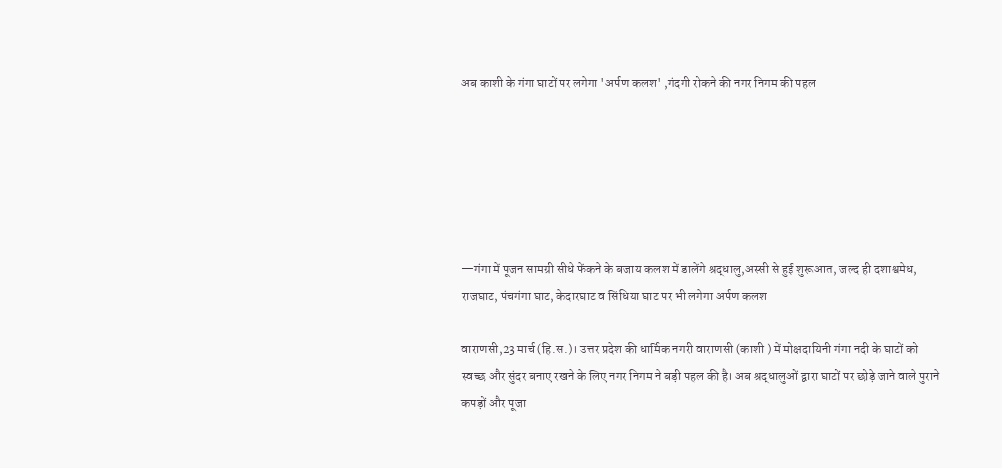अब काशी के गंगा घाटों पर लगेगा 'अर्पण कलश' ,गंदगी रोकने की नगर निगम की पहल






—गंगा में पूजन सामग्री सीधे फेंकने के बजाय कलश में डालेंगे श्रद्धालु,अस्सी से हुई शुरूआत, जल्द ही दशाश्वमेध, राजघाट, पंचगंगा घाट, केदारघाट व सिंधिया घाट पर भी लगेगा अर्पण कलश

वाराणसी,23 मार्च (हि.स.)। उत्तर प्रदेश की धार्मिक नगरी वाराणसी (काशी ) में मोक्षदायिनी गंगा नदी के घाटों को स्वच्छ और सुंदर बनाए रखने के लिए नगर निगम ने बड़ी पहल की है। अब श्रद्धालुओं द्वारा घाटों पर छोड़े जाने वाले पुराने कपड़ों और पूजा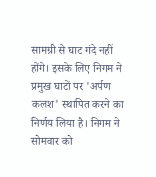सामग्री से घाट गंदे नहीं होंगे। इसके लिए निगम ने प्रमुख घाटों पर 'अर्पण कलश' स्थापित करने का निर्णय लिया है। निगम ने सोमवार को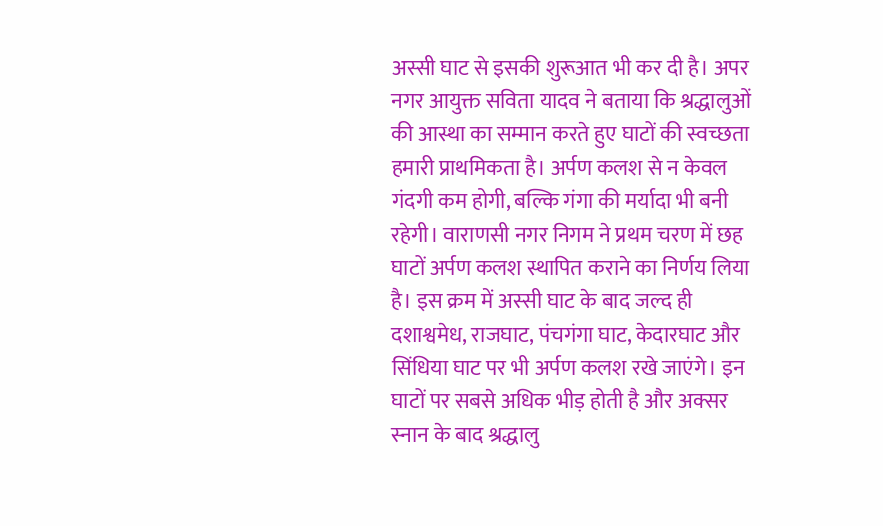अस्सी घाट से इसकी शुरूआत भी कर दी है। अपर नगर आयुक्त सविता यादव ने बताया कि श्रद्धालुओं की आस्था का सम्मान करते हुए घाटों की स्वच्छता हमारी प्राथमिकता है। अर्पण कलश से न केवल गंदगी कम होगी, बल्कि गंगा की मर्यादा भी बनी रहेगी। वाराणसी नगर निगम ने प्रथम चरण में छह घाटों अर्पण कलश स्थापित कराने का निर्णय लिया है। इस क्रम में अस्सी घाट के बाद जल्द ही दशाश्वमेध, राजघाट, पंचगंगा घाट, केदारघाट और सिंधिया घाट पर भी अर्पण कलश रखे जाएंगे। इन घाटों पर सबसे अधिक भीड़ होती है और अक्सर स्नान के बाद श्रद्धालु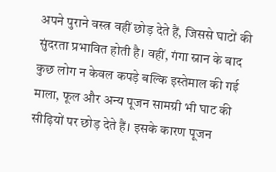अपने पुराने वस्त्र वहीं छोड़ देते हैं, जिससे घाटों की सुंदरता प्रभावित होती है। वहीं, गंगा स्नान के बाद कुछ लोग न केवल कपड़े बल्कि इस्तेमाल की गई माला, फूल और अन्य पूजन सामग्री भी घाट की सीढ़ियों पर छोड़ देते हैं। इसके कारण पूजन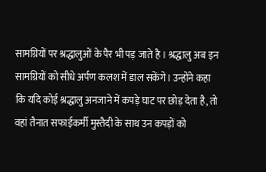सामग्रियों पर श्रद्धालुओं के पैर भी पड़ जाते है । श्रद्धालु अब इन सामग्रियों को सीधे अर्पण कलश में डाल सकेंगे। उन्होंने कहा कि यदि कोई श्रद्धालु अनजाने में कपड़े घाट पर छोड़ देता है, तो वहां तैनात सफाईकर्मी मुस्तैदी के साथ उन कपड़ों को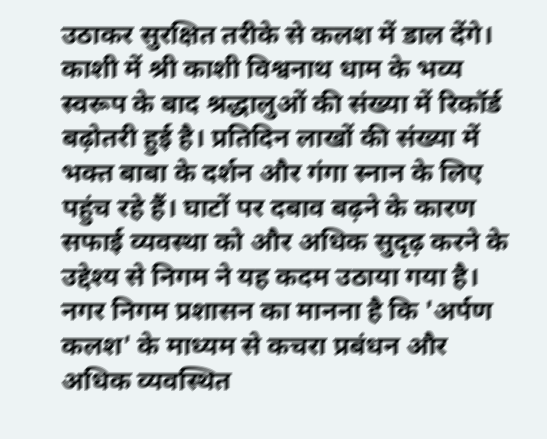उठाकर सुरक्षित तरीके से कलश में डाल देंगे। काशी में श्री काशी विश्वनाथ धाम के भव्य स्वरूप के बाद श्रद्धालुओं की संख्या में रिकॉर्ड बढ़ोतरी हुई है। प्रतिदिन लाखों की संख्या में भक्त बाबा के दर्शन और गंगा स्नान के लिए पहुंच रहे हैं। घाटों पर दबाव बढ़ने के कारण सफाई व्यवस्था को और अधिक सुदृढ़ करने के उद्देश्य से निगम ने यह कदम उठाया गया है। नगर निगम प्रशासन का मानना है कि 'अर्पण कलश' के माध्यम से कचरा प्रबंधन और अधिक व्यवस्थित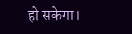हो सकेगा।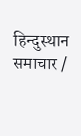हिन्दुस्थान समाचार /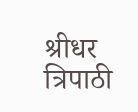श्रीधर त्रिपाठी